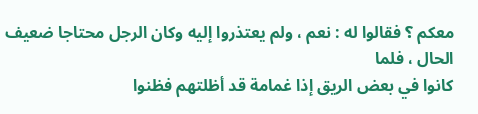معكم ؟ فقالوا له : نعم ، ولم يعتذروا إليه وكان الرجل محتاجا ضعيف الحال ، فلما
كانوا في بعض الريق إذا غمامة قد أظلتهم فظنوا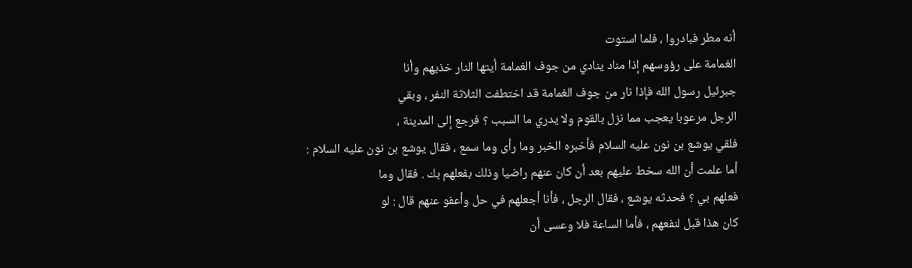أنه مطر فبادروا ، فلما استوت
الغمامة على رؤوسهم إذا مناد ينادي من جوف الغمامة أيتها النار خذيهم وأنا
جبرئيل رسول الله فإذا نار من جوف الغمامة قد اختطفت الثلاثة النفر ، وبقي
الرجل مرعوبا يعجب مما نزل بالقوم ولا يدري ما السبب ؟ فرجع إلى المدينة ،
فلقي يوشع بن نون عليه السلام فأخبره الخبر وما رأى وما سمع ، فقال يوشع بن نون عليه السلام :
أما علمت أن الله سخط عليهم بعد أن كان عنهم راضيا وذلك بفعلهم بك . فقال وما
فعلهم بي ؟ فحدثه يوشع ، فقال الرجل ، فأنا أجعلهم في حل وأعفو عنهم قال : لو
كان هذا قبل لنفعهم ، فأما الساعة فلا وعسى أن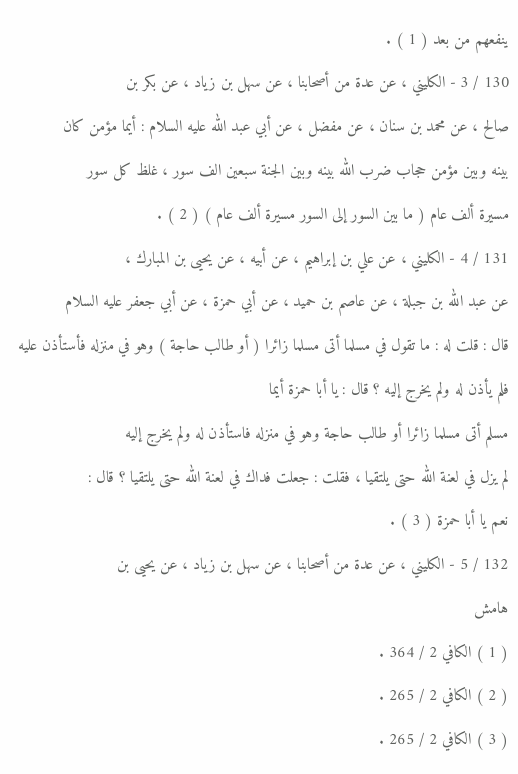ينفعهم من بعد ( 1 ) .
130 / 3 - الكليني ، عن عدة من أصحابنا ، عن سهل بن زياد ، عن بكر بن
صالح ، عن محمد بن سنان ، عن مفضل ، عن أبي عبد الله عليه السلام : أيما مؤمن كان
بينه وبين مؤمن حجاب ضرب الله بينه وبين الجنة سبعين الف سور ، غلظ كل سور
مسيرة ألف عام ( ما بين السور إلى السور مسيرة ألف عام ) ( 2 ) .
131 / 4 - الكليني ، عن علي بن إبراهيم ، عن أبيه ، عن يحيى بن المبارك ،
عن عبد الله بن جبلة ، عن عاصم بن حميد ، عن أبي حمزة ، عن أبي جعفر عليه السلام
قال : قلت له : ما تقول في مسلما أتى مسلما زائرا ( أو طالب حاجة ) وهو في منزله فأستأذن عليه فلم يأذن له ولم يخرج إليه ؟ قال : يا أبا حمزة أيما
مسلم أتى مسلما زائرا أو طالب حاجة وهو في منزله فاستأذن له ولم يخرج إليه
لم يزل في لعنة الله حتى يلتقيا ، فقلت : جعلت فداك في لعنة الله حتى يلتقيا ؟ قال :
نعم يا أبا حمزة ( 3 ) .
132 / 5 - الكليني ، عن عدة من أصحابنا ، عن سهل بن زياد ، عن يحيى بن
هامش
( 1 ) الكافي 2 / 364 .
( 2 ) الكافي 2 / 265 .
( 3 ) الكافي 2 / 265 .